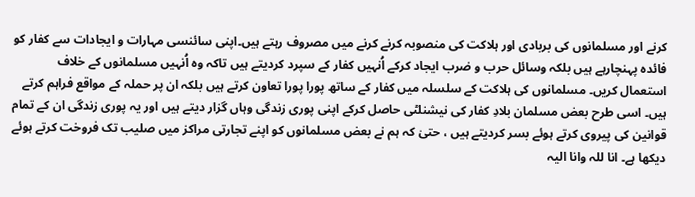کرنے اور مسلمانوں کی بربادی اور ہلاکت کی منصوبہ کرنے کرنے میں مصروف رہتے ہیں۔اپنی سائنسی مہارات و ایجادات سے کفار کو فائدہ پہنچارہے ہیں بلکہ وسائل حرب و ضرب ایجاد کرکے اُنہیں کفار کے سپرد کردیتے ہیں تاکہ وہ اُنہیں مسلمانوں کے خلاف استعمال کریں۔ مسلمانوں کی ہلاکت کے سلسلہ میں کفار کے ساتھ پورا پورا تعاون کرتے ہیں بلکہ ان پر حملہ کے مواقع فراہم کرتے ہیں۔ اسی طرح بعض مسلمان بلادِ کفار کی نیشنلٹی حاصل کرکے اپنی پوری زندگی وہاں گزار دیتے ہیں اور یہ پوری زندگی ان کے تمام قوانین کی پیروی کرتے ہوئے بسر کردیتے ہیں ، حتیٰ کہ ہم نے بعض مسلمانوں کو اپنے تجارتی مراکز میں صلیب تک فروخت کرتے ہوئے دیکھا ہے۔ انا للہ وانا الیہ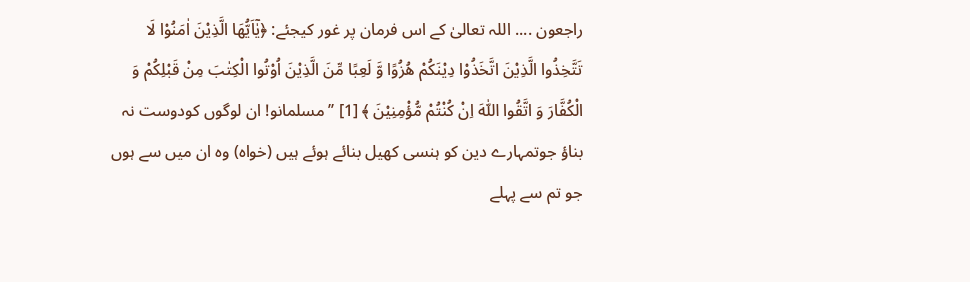راجعون .... اللہ تعالیٰ کے اس فرمان پر غور کیجئے: ﴿يٰۤاَيُّهَا الَّذِيْنَ اٰمَنُوْا لَا تَتَّخِذُوا الَّذِيْنَ اتَّخَذُوْا دِيْنَكُمْ هُزُوًا وَّ لَعِبًا مِّنَ الَّذِيْنَ اُوْتُوا الْكِتٰبَ مِنْ قَبْلِكُمْ وَ الْكُفَّارَ وَ اتَّقُوا اللّٰهَ اِنْ كُنْتُمْ مُّؤْمِنِيْنَ ﴾ [1] ’’مسلمانو! ان لوگوں کودوست نہ بناؤ جوتمہارے دین کو ہنسی کھیل بنائے ہوئے ہیں (خواہ) وہ ان میں سے ہوں جو تم سے پہلے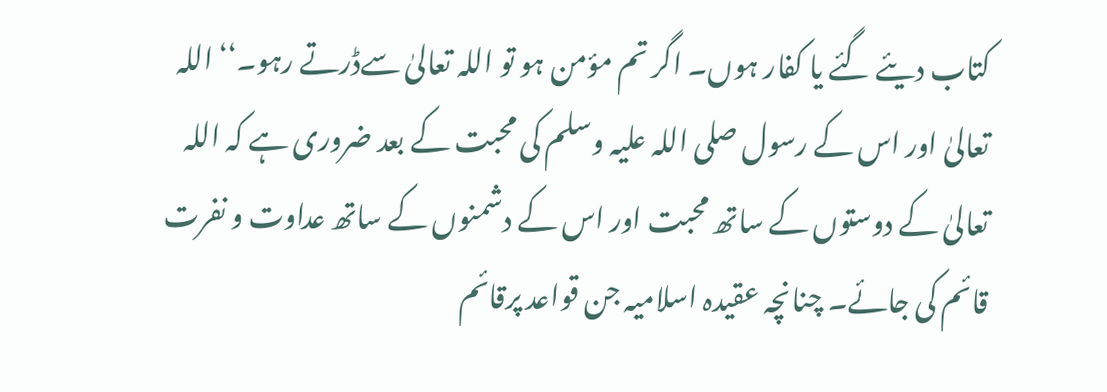کتاب دیئے گئے یا کفار ہوں۔ اگر تم مؤمن ہو تو اللہ تعالیٰ سےڈرتے رہو۔‘‘ اللہ تعالیٰ اور اس کے رسول صلی اللہ علیہ وسلم کی محبت کے بعد ضروری ہے کہ اللہ تعالیٰ کے دوستوں کے ساتھ محبت اور اس کے دشمنوں کے ساتھ عداوت و نفرت قائم کی جائے۔ چنانچہ عقیدہ اسلامیہ جن قواعد پرقائم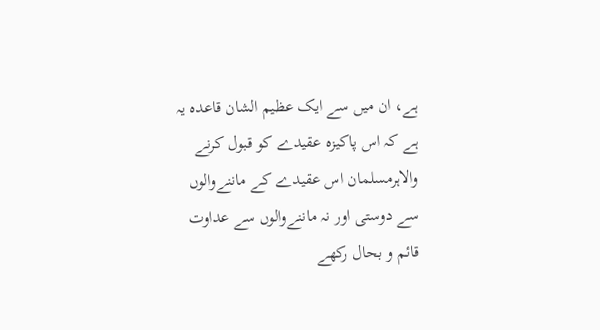ہے، ان میں سے ایک عظیم الشان قاعدہ یہ ہے کہ اس پاکیزہ عقیدے کو قبول کرنے والاہرمسلمان اس عقیدے کے ماننےوالوں سے دوستی اور نہ ماننےوالوں سے عداوت قائم و بحال رکھے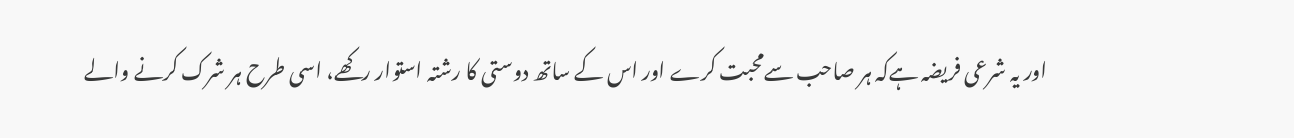اور یہ شرعی فریضہ ہےکہ ہر صاحب سےمحبت کرے اور اس کے ساتھ دوستی کا رشتہ استوار رکھے، اسی طرح ہر شرک کرنے والے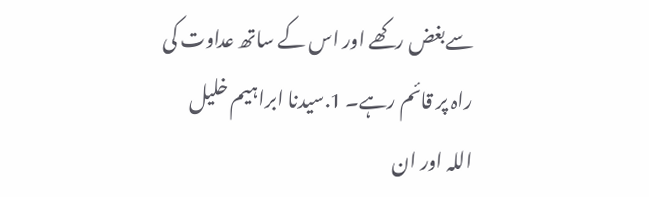سےبغض رکھے اور اس کے ساتھ عداوت کی راہ پر قائم رہے۔ 1.سیدنا ابراہیم خلیل اللہ اور ان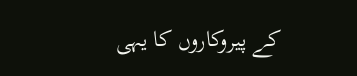کے پیروکاروں کا یہی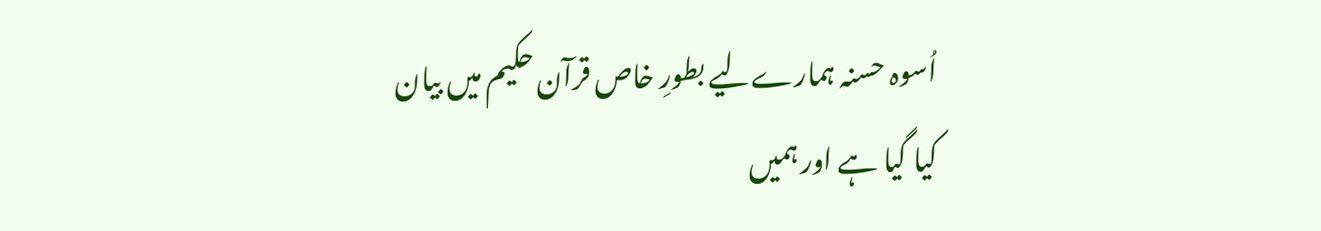اُسوہ حسنہ ہمارےلیے بطورِ خاص قرآن حکیم میں بیان کیا گیا ہے اور ہمیں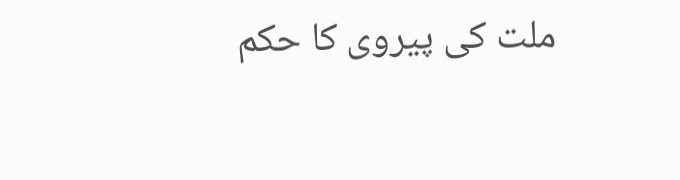ملت کی پیروی کا حکم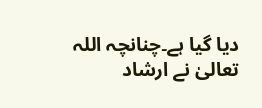دیا گیا ہے۔چنانچہ اللہ تعالیٰ نے ارشاد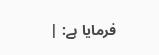فرمایا ہے: |